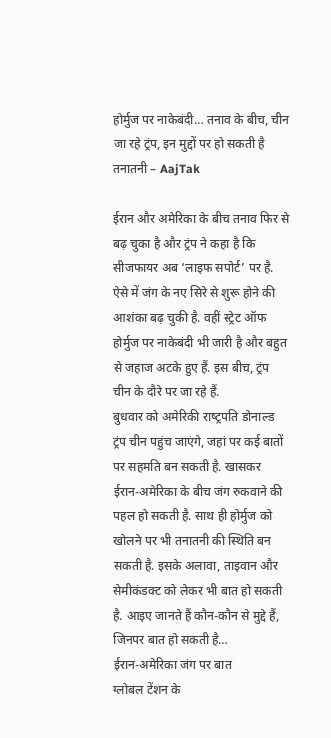होर्मुज पर नाकेबंदी… तनाव के बीच, चीन जा रहे ट्रंप, इन मुद्दों पर हो सकती है तनातनी – AajTak

ईरान और अमेरिका के बीच तनाव फिर से बढ़ चुका है और ट्रंप ने कहा है कि सीजफायर अब ‘लाइफ सपोर्ट’ पर है. ऐसे में जंग के नए सिरे से शुरू होने की आशंका बढ़ चुकी है. वहीं स्‍ट्रेट ऑफ होर्मुज पर नाकेबंदी भी जारी है और बहुत से जहाज अटके हुए हैं. इस बीच, ट्रंप चीन के दौरे पर जा रहे हैं.
बुधवार को अमेरिकी राष्‍ट्रपति डोनाल्‍ड ट्रंप चीन पहुंच जाएंगे, जहां पर कई बातों पर सहमति बन सकती है. खासकर ईरान-अमेरिका के बीच जंग रुकवाने की पहल हो सकती है. साथ ही होर्मुज को खोलने पर भी तनातनी की स्थिति बन सकती है. इसके अलावा, ताइवान और सेमीकंडक्‍ट को लेकर भी बात हो सकती है. आइए जानते हैं कौन-कौन से मुद्दे हैं, जिनपर बात हो सकती है…
ईरान-अमेरिका जंग पर बात
ग्‍लोबल टेंशन के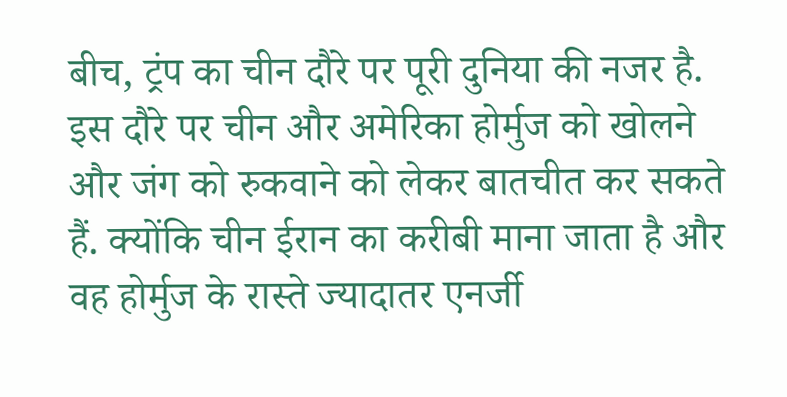बीच, ट्रंप का चीन दौरे पर पूरी दुनिया की नजर है. इस दौरे पर चीन और अमेरिका होर्मुज को खोलने और जंग को रुकवाने को लेकर बातचीत कर सकते हैं. क्‍योंकि चीन ईरान का करीबी माना जाता है और वह होर्मुज के रास्‍ते ज्‍यादातर एनर्जी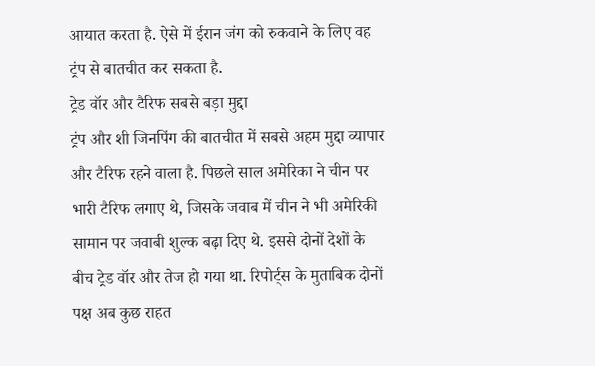आयात करता है. ऐसे में ईरान जंग को रुकवाने के लिए वह ट्रंप से बातचीत कर सकता है.
ट्रेड वॉर और टैरिफ सबसे बड़ा मुद्दा
ट्रंप और शी जिनपिंग की बातचीत में सबसे अहम मुद्दा व्यापार और टैरिफ रहने वाला है. पिछले साल अमेरिका ने चीन पर भारी टैरिफ लगाए थे, जिसके जवाब में चीन ने भी अमेरिकी सामान पर जवाबी शुल्क बढ़ा दिए थे. इससे दोनों देशों के बीच ट्रेड वॉर और तेज हो गया था. रिपोर्ट्स के मुताबिक दोनों पक्ष अब कुछ राहत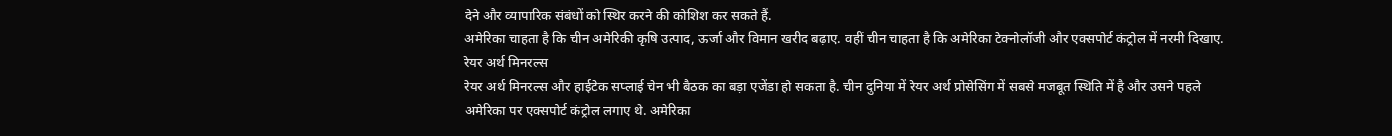देने और व्यापारिक संबंधों को स्थिर करने की कोशिश कर सकते हैं.
अमेरिका चाहता है कि चीन अमेरिकी कृषि उत्पाद, ऊर्जा और विमान खरीद बढ़ाए. वहीं चीन चाहता है कि अमेरिका टेक्नोलॉजी और एक्सपोर्ट कंट्रोल में नरमी दिखाए.
रेयर अर्थ मिनरल्स
रेयर अर्थ मिनरल्स और हाईटेक सप्लाई चेन भी बैठक का बड़ा एजेंडा हो सकता है. चीन दुनिया में रेयर अर्थ प्रोसेसिंग में सबसे मजबूत स्थिति में है और उसने पहले अमेरिका पर एक्सपोर्ट कंट्रोल लगाए थे. अमेरिका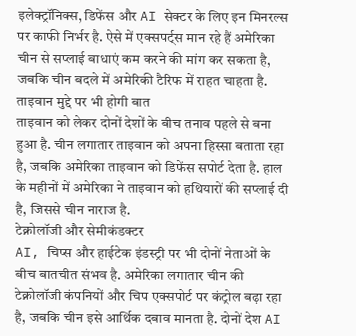इलेक्ट्रॉनिक्स, डिफेंस और AI सेक्टर के लिए इन मिनरल्स पर काफी निर्भर है. ऐसे में एक्‍सपर्ट्स मान रहे हैं अमेरिका चीन से सप्‍लाई बाधाएं कम करने की मांग कर सकता है, जबकि चीन बदले में अमेरिकी टैरिफ में राहत चाहता है.
ताइवान मुद्दे पर भी होगी बात
ताइवान को लेकर दोनों देशों के बीच तनाव पहले से बना हुआ है. चीन लगातार ताइवान को अपना हिस्सा बताता रहा है, जबकि अमेरिका ताइवान को डिफेंस सपोर्ट देता है. हाल के महीनों में अमेरिका ने ताइवान को हथियारों की सप्लाई दी है, जिससे चीन नाराज है.
टेक्नोलॉजी और सेमीकंडक्‍टर
AI, चिप्स और हाईटेक इंडस्ट्री पर भी दोनों नेताओं के बीच बातचीत संभव है. अमेरिका लगातार चीन की टेक्नोलॉजी कंपनियों और चिप एक्सपोर्ट पर कंट्रोल बढ़ा रहा है, जबकि चीन इसे आर्थिक दबाव मानता है. दोनों देश AI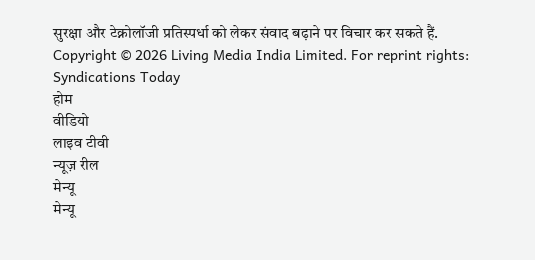सुरक्षा और टेक्नोलॉजी प्रतिस्पर्धा को लेकर संवाद बढ़ाने पर विचार कर सकते हैं.
Copyright © 2026 Living Media India Limited. For reprint rights: Syndications Today
होम
वीडियो
लाइव टीवी
न्यूज़ रील
मेन्यू
मेन्यू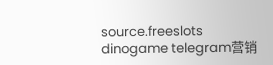source.freeslots dinogame telegram营销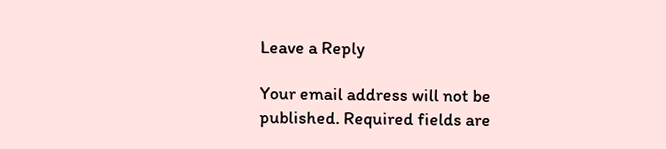Leave a Reply

Your email address will not be published. Required fields are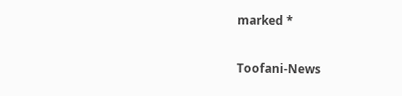marked *

Toofani-News